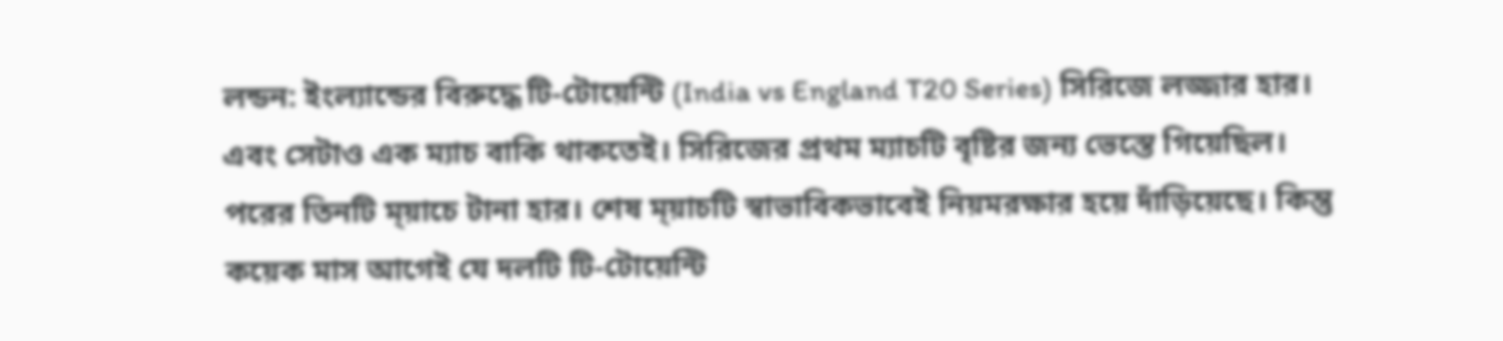লন্ডন: ইংল্যান্ডের বিরুদ্ধে টি-টোয়েন্টি (India vs England T20 Series) সিরিজে লজ্জার হার। এবং সেটাও এক ম্যাচ বাকি থাকতেই। সিরিজের প্রথম ম্যাচটি বৃষ্টির জন্য ভেস্তে গিয়েছিল। পরের তিনটি ম্য়াচে টানা হার। শেষ ম্য়াচটি স্বাভাবিকভাবেই নিয়মরক্ষার হয়ে দাঁড়িয়েছে। কিন্তু কয়েক মাস আগেই যে দলটি টি-টোয়েন্টি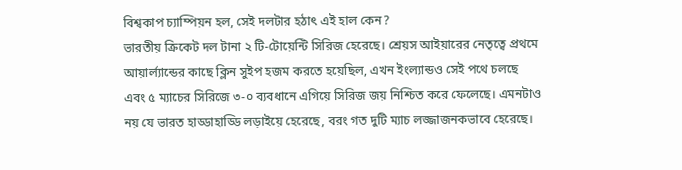বিশ্বকাপ চ্যাম্পিয়ন হল, সেই দলটার হঠাৎ এই হাল কেন?
ভারতীয় ক্রিকেট দল টানা ২ টি-টোয়েন্টি সিরিজ হেরেছে। শ্রেয়স আইয়ারের নেতৃত্বে প্রথমে আয়ার্ল্যান্ডের কাছে ক্লিন সুইপ হজম করতে হয়েছিল, এখন ইংল্যান্ডও সেই পথে চলছে এবং ৫ ম্যাচের সিরিজে ৩-০ ব্যবধানে এগিয়ে সিরিজ জয় নিশ্চিত করে ফেলেছে। এমনটাও নয় যে ভারত হাড্ডাহাড্ডি লড়াইয়ে হেরেছে, বরং গত দুটি ম্যাচ লজ্জাজনকভাবে হেরেছে।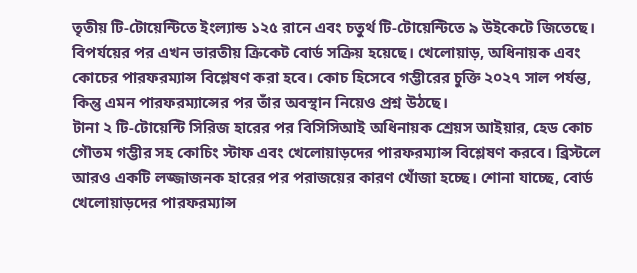তৃতীয় টি-টোয়েন্টিতে ইংল্যান্ড ১২৫ রানে এবং চতুর্থ টি-টোয়েন্টিতে ৯ উইকেটে জিতেছে।
বিপর্যয়ের পর এখন ভারতীয় ক্রিকেট বোর্ড সক্রিয় হয়েছে। খেলোয়াড়, অধিনায়ক এবং কোচের পারফরম্যান্স বিশ্লেষণ করা হবে। কোচ হিসেবে গম্ভীরের চুক্তি ২০২৭ সাল পর্যন্ত, কিন্তু এমন পারফরম্যান্সের পর তাঁর অবস্থান নিয়েও প্রশ্ন উঠছে।
টানা ২ টি-টোয়েন্টি সিরিজ হারের পর বিসিসিআই অধিনায়ক শ্রেয়স আইয়ার, হেড কোচ গৌতম গম্ভীর সহ কোচিং স্টাফ এবং খেলোয়াড়দের পারফরম্যান্স বিশ্লেষণ করবে। ব্রিস্টলে আরও একটি লজ্জাজনক হারের পর পরাজয়ের কারণ খোঁজা হচ্ছে। শোনা যাচ্ছে, বোর্ড খেলোয়াড়দের পারফরম্যান্স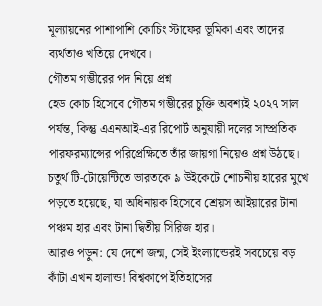মূল্যায়নের পাশাপাশি কোচিং স্টাফের ভূমিকা এবং তাদের ব্যর্থতাও খতিয়ে দেখবে।
গৌতম গম্ভীরের পদ নিয়ে প্রশ্ন
হেড কোচ হিসেবে গৌতম গম্ভীরের চুক্তি অবশ্যই ২০২৭ সাল পর্যন্ত, কিন্তু এএনআই-এর রিপোর্ট অনুযায়ী দলের সাম্প্রতিক পারফরম্যান্সের পরিপ্রেক্ষিতে তাঁর জায়গা নিয়েও প্রশ্ন উঠছে। চতুর্থ টি-টোয়েন্টিতে ভারতকে ৯ উইকেটে শোচনীয় হারের মুখে পড়তে হয়েছে, যা অধিনায়ক হিসেবে শ্রেয়স আইয়ারের টানা পঞ্চম হার এবং টানা দ্বিতীয় সিরিজ হার।
আরও পড়ুন: যে দেশে জন্ম, সেই ইংল্যান্ডেরই সবচেয়ে বড় কাঁটা এখন হালান্ড! বিশ্বকাপে ইতিহাসের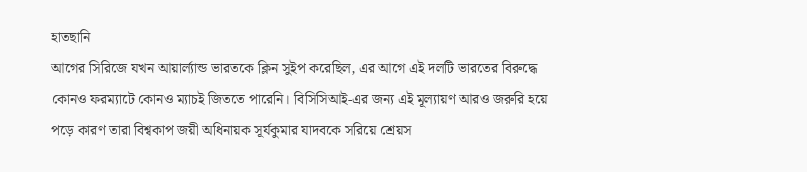হাতছানি
আগের সিরিজে যখন আয়ার্ল্যান্ড ভারতকে ক্লিন সুইপ করেছিল, এর আগে এই দলটি ভারতের বিরুদ্ধে কোনও ফরম্যাটে কোনও ম্যাচই জিততে পারেনি। বিসিসিআই-এর জন্য এই মূল্যায়ণ আরও জরুরি হয়ে পড়ে কারণ তারা বিশ্বকাপ জয়ী অধিনায়ক সূর্যকুমার যাদবকে সরিয়ে শ্রেয়স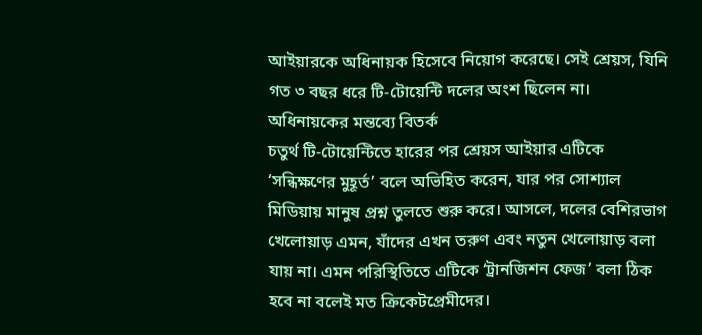আইয়ারকে অধিনায়ক হিসেবে নিয়োগ করেছে। সেই শ্রেয়স, যিনি গত ৩ বছর ধরে টি-টোয়েন্টি দলের অংশ ছিলেন না।
অধিনায়কের মন্তব্যে বিতর্ক
চতুর্থ টি-টোয়েন্টিতে হারের পর শ্রেয়স আইয়ার এটিকে ‘সন্ধিক্ষণের মুহূর্ত’ বলে অভিহিত করেন, যার পর সোশ্যাল মিডিয়ায় মানুষ প্রশ্ন তুলতে শুরু করে। আসলে, দলের বেশিরভাগ খেলোয়াড় এমন, যাঁদের এখন তরুণ এবং নতুন খেলোয়াড় বলা যায় না। এমন পরিস্থিতিতে এটিকে ‘ট্রানজিশন ফেজ’ বলা ঠিক হবে না বলেই মত ক্রিকেটপ্রেমীদের।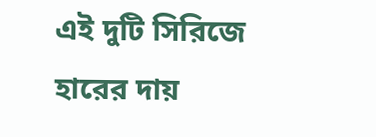এই দুটি সিরিজে হারের দায়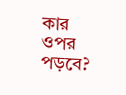কার ওপর পড়বে?